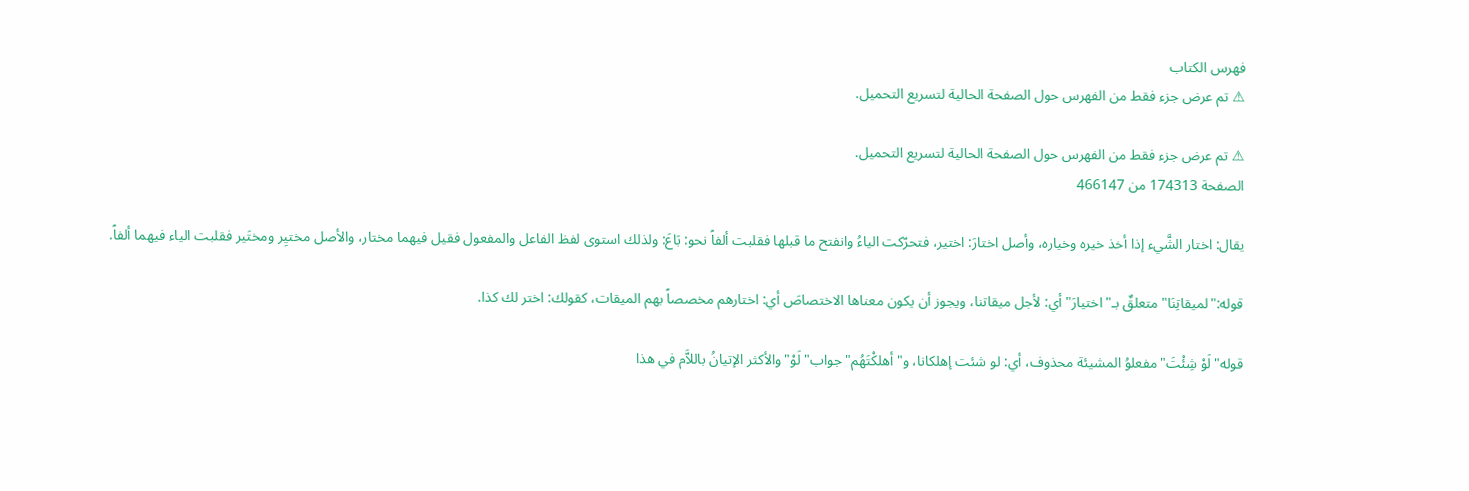فهرس الكتاب
⚠ تم عرض جزء فقط من الفهرس حول الصفحة الحالية لتسريع التحميل.

⚠ تم عرض جزء فقط من الفهرس حول الصفحة الحالية لتسريع التحميل.
الصفحة 174313 من 466147

يقال: اختار الشَّيء إذا أخذ خيره وخياره، وأصل اختارَ: اختير، فتحرّكت الياءُ وانفتح ما قبلها فقلبت ألفاً نحو: بَاعَ: ولذلك استوى لفظ الفاعل والمفعول فقيل فيهما مختار، والأصل مختيِر ومختَير فقلبت الياء فيهما ألفاً.

قوله:"لميقاتِنَا"متعلقٌ بـ"اختيارَ"أي: لأجل ميقاتنا، ويجوز أن يكون معناها الاختصاصَ أي: اختارهم مخصصاً بهم الميقات، كقولك: اختر لك كذا.

قوله"لَوْ شِئْتَ"مفعلوُ المشيئة محذوف، أي: لو شئت إهلكانا، و"أهلكْتَهُم"جواب"لَوْ"والأكثر الإتيانُ باللاَّم في هذا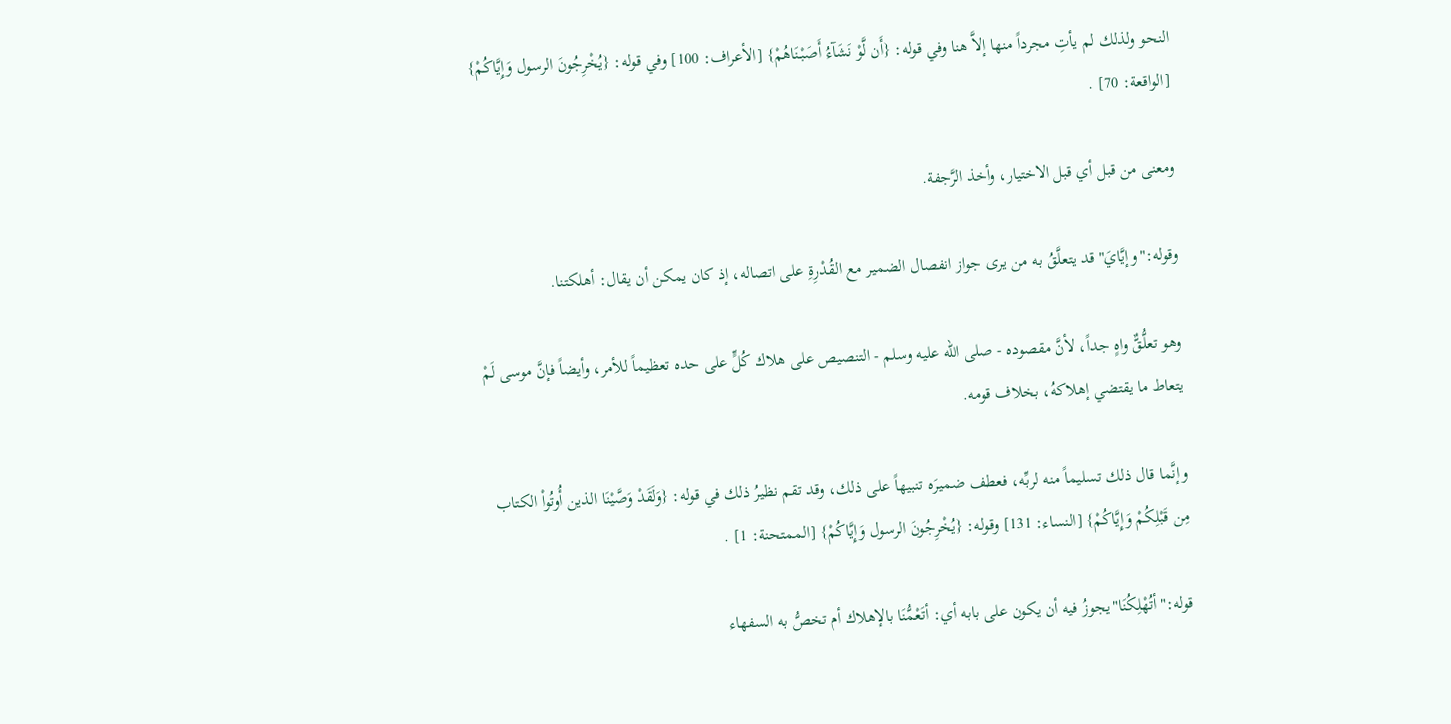النحو ولذلك لم يأتِ مجرداً منها إلاَّ هنا وفي قوله: {أَن لَّوْ نَشَآءُ أَصَبْنَاهُمْ} [الأعراف: 100] وفي قوله: {يُخْرِجُونَ الرسول وَإِيَّاكُمْ} [الواقعة: 70] .

ومعنى من قبل أي قبل الاختيار، وأخذ الرَّجفة.

وقوله:"وإيَّايَ"قد يتعلَّقُ به من يرى جواز انفصال الضمير مع القُدْرِةِ على اتصاله، إذ كان يمكن أن يقال: أهلكتنا.

وهو تعلُّقٌّ واهٍ جداً، لأنَّ مقصوده - صلى الله عليه وسلم - التنصيص على هلاك كُلٍّ على حده تعظيماً للأمر، وأيضاً فإنَّ موسى لَمْ يتعاط ما يقتضي إهلاكهُ، بخلاف قومه.

وإنَّما قال ذلك تسليماً منه لربِّه، فعطف ضميرَه تنبيهاً على ذلك، وقد تقم نظيرُ ذلك في قوله: {وَلَقَدْ وَصَّيْنَا الذين أُوتُواْ الكتاب مِن قَبْلِكُمْ وَإِيَّاكُمْ} [النساء: 131] وقوله: {يُخْرِجُونَ الرسول وَإِيَّاكُمْ} [الممتحنة: 1] .

قوله:"أتُهْلِكُنَا"يجوزُ فيه أن يكون على بابه أي: أتَعْمُّنَا بالإهلاك أم تخصُّ به السفهاء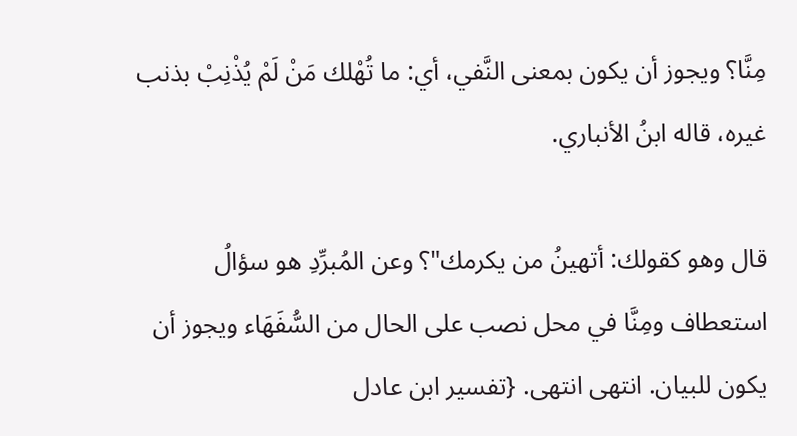مِنَّا؟ ويجوز أن يكون بمعنى النَّفي، أي: ما تُهْلك مَنْ لَمْ يُذْنِبْ بذنب غيره، قاله ابنُ الأنباري.

قال وهو كقولك: أتهينُ من يكرمك"؟ وعن المُبرِّدِ هو سؤالُ استعطاف ومِنَّا في محل نصب على الحال من السُّفَهَاء ويجوز أن يكون للبيان. انتهى انتهى. {تفسير ابن عادل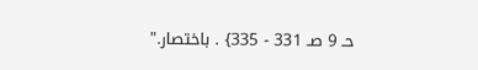حـ 9 صـ 331 - 335} . باختصار."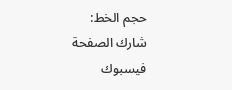حجم الخط:
شارك الصفحة
فيسبوك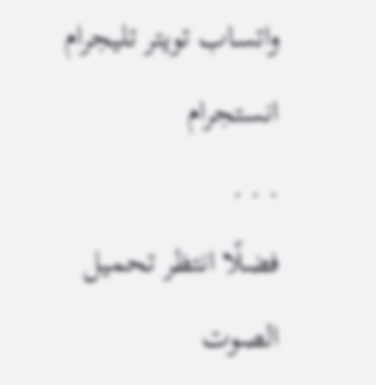واتساب تويتر تليجرام انستجرام
. . .
فضلًا انتظر تحميل الصوت